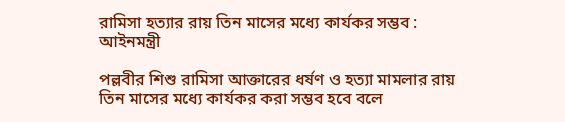রামিসা হত্যার রায় তিন মাসের মধ্যে কার্যকর সম্ভব : আইনমন্ত্রী

পল্লবীর শিশু রামিসা আক্তারের ধর্ষণ ও হত্যা মামলার রায় তিন মাসের মধ্যে কার্যকর করা সম্ভব হবে বলে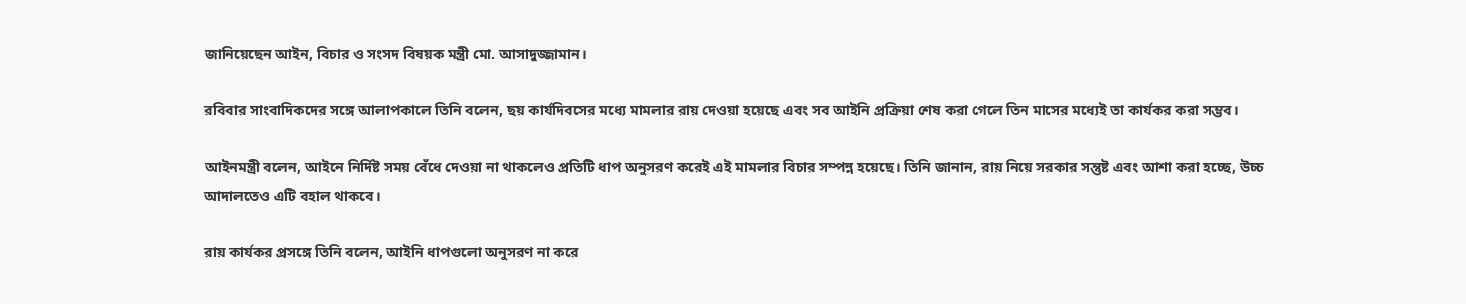জানিয়েছেন আইন, বিচার ও সংসদ বিষয়ক মন্ত্রী মো. আসাদুজ্জামান।

রবিবার সাংবাদিকদের সঙ্গে আলাপকালে তিনি বলেন, ছয় কার্যদিবসের মধ্যে মামলার রায় দেওয়া হয়েছে এবং সব আইনি প্রক্রিয়া শেষ করা গেলে তিন মাসের মধ্যেই তা কার্যকর করা সম্ভব।

আইনমন্ত্রী বলেন, আইনে নির্দিষ্ট সময় বেঁধে দেওয়া না থাকলেও প্রতিটি ধাপ অনুসরণ করেই এই মামলার বিচার সম্পন্ন হয়েছে। তিনি জানান, রায় নিয়ে সরকার সন্তুষ্ট এবং আশা করা হচ্ছে, উচ্চ আদালতেও এটি বহাল থাকবে।

রায় কার্যকর প্রসঙ্গে তিনি বলেন, আইনি ধাপগুলো অনুসরণ না করে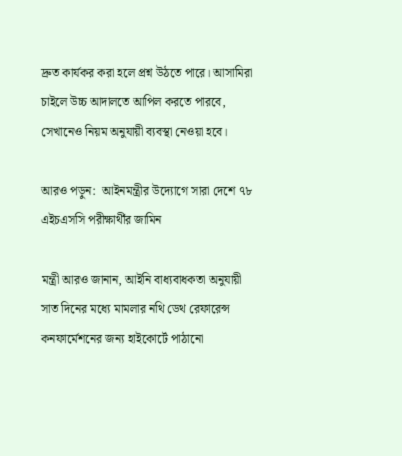দ্রুত কার্যকর করা হলে প্রশ্ন উঠতে পারে। আসামিরা চাইলে উচ্চ আদালতে আপিল করতে পারবে, সেখানেও নিয়ম অনুযায়ী ব্যবস্থা নেওয়া হবে।

আরও পড়ুন:  আইনমন্ত্রীর উদ্যোগে সারা দেশে ৭৮ এইচএসসি পরীক্ষার্থীর জামিন

মন্ত্রী আরও জানান, আইনি বাধ্যবাধকতা অনুযায়ী সাত দিনের মধ্যে মামলার নথি ডেথ রেফারেন্স কনফার্মেশনের জন্য হাইকোর্টে পাঠানো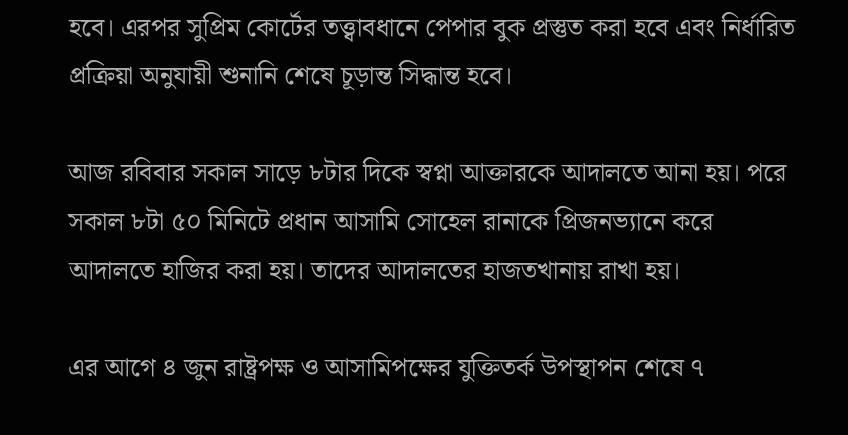হবে। এরপর সুপ্রিম কোর্টের তত্ত্বাবধানে পেপার বুক প্রস্তুত করা হবে এবং নির্ধারিত প্রক্রিয়া অনুযায়ী শুনানি শেষে চূড়ান্ত সিদ্ধান্ত হবে।

আজ রবিবার সকাল সাড়ে ৮টার দিকে স্বপ্না আক্তারকে আদালতে আনা হয়। পরে সকাল ৮টা ৫০ মিনিটে প্রধান আসামি সোহেল রানাকে প্রিজনভ্যানে করে আদালতে হাজির করা হয়। তাদের আদালতের হাজতখানায় রাখা হয়।

এর আগে ৪ জুন রাষ্ট্রপক্ষ ও আসামিপক্ষের যুক্তিতর্ক উপস্থাপন শেষে ৭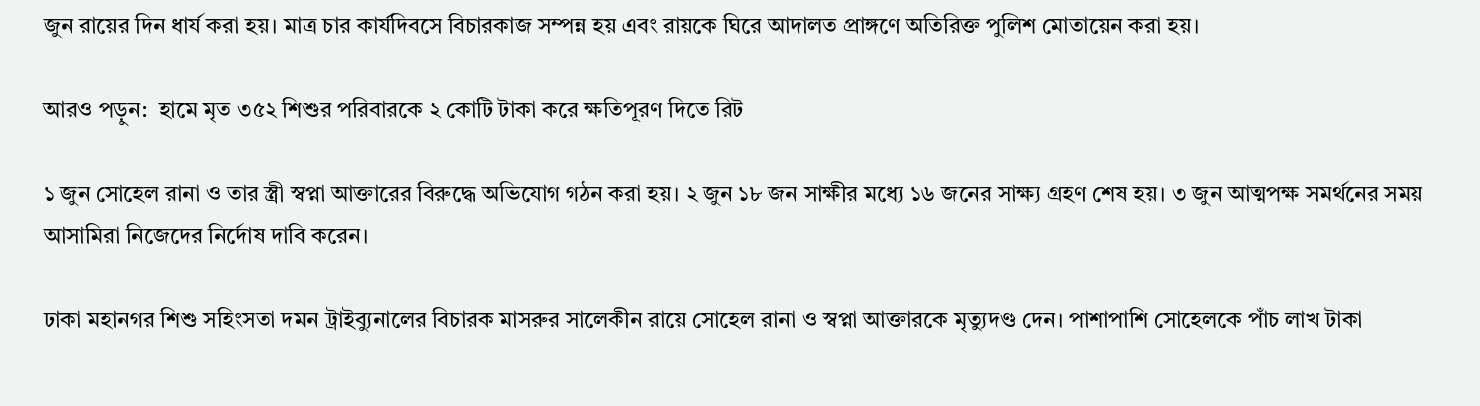জুন রায়ের দিন ধার্য করা হয়। মাত্র চার কার্যদিবসে বিচারকাজ সম্পন্ন হয় এবং রায়কে ঘিরে আদালত প্রাঙ্গণে অতিরিক্ত পুলিশ মোতায়েন করা হয়।

আরও পড়ুন:  হামে মৃত ৩৫২ শিশুর পরিবারকে ২ কোটি টাকা করে ক্ষতিপূরণ দিতে রিট

১ জুন সোহেল রানা ও তার স্ত্রী স্বপ্না আক্তারের বিরুদ্ধে অভিযোগ গঠন করা হয়। ২ জুন ১৮ জন সাক্ষীর মধ্যে ১৬ জনের সাক্ষ্য গ্রহণ শেষ হয়। ৩ জুন আত্মপক্ষ সমর্থনের সময় আসামিরা নিজেদের নির্দোষ দাবি করেন।

ঢাকা মহানগর শিশু সহিংসতা দমন ট্রাইব্যুনালের বিচারক মাসরুর সালেকীন রায়ে সোহেল রানা ও স্বপ্না আক্তারকে মৃত্যুদণ্ড দেন। পাশাপাশি সোহেলকে পাঁচ লাখ টাকা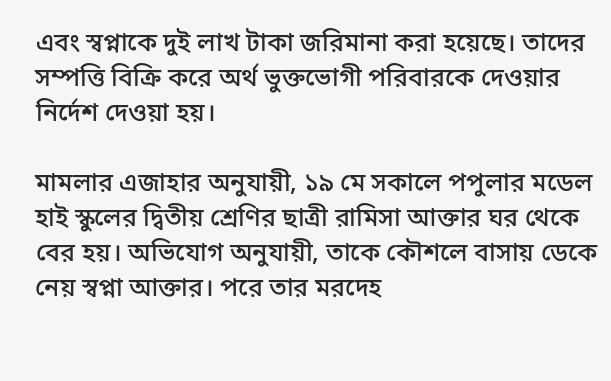এবং স্বপ্নাকে দুই লাখ টাকা জরিমানা করা হয়েছে। তাদের সম্পত্তি বিক্রি করে অর্থ ভুক্তভোগী পরিবারকে দেওয়ার নির্দেশ দেওয়া হয়।

মামলার এজাহার অনুযায়ী, ১৯ মে সকালে পপুলার মডেল হাই স্কুলের দ্বিতীয় শ্রেণির ছাত্রী রামিসা আক্তার ঘর থেকে বের হয়। অভিযোগ অনুযায়ী, তাকে কৌশলে বাসায় ডেকে নেয় স্বপ্না আক্তার। পরে তার মরদেহ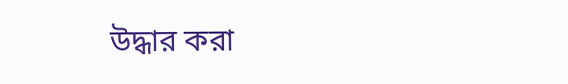উদ্ধার করা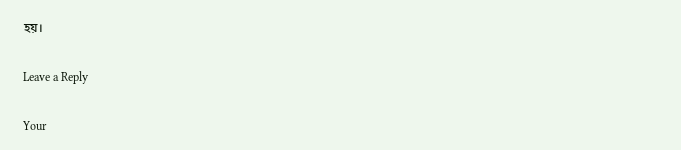হয়।

Leave a Reply

Your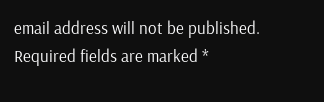email address will not be published. Required fields are marked *